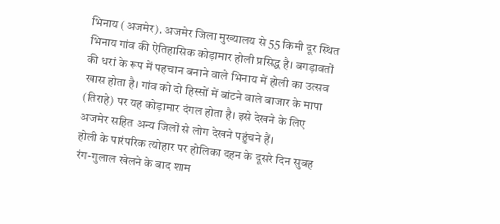भिनाय (अजमेर). अजमेर जिला मुख्यालय से 55 किमी दूर स्थित भिनाय गांव की ऐतिहासिक कोड़ामार होली प्रसिद्ध है। बगड़ावतों की धरां के रूप में पहचान बनाने वाले भिनाय में होली का उत्सव खास होता है। गांव को दो हिस्सों में बांटने वाले बाजार के मापा (तिराहे) पर यह कोड़ामार दंगल होता है। इसे देखने के लिए अजमेर सहित अन्य जिलों से लोग देखने पहुंचने हैं।
होली के पारंपरिक त्योहार पर होलिका दहन के दूसरे दिन सुबह रंग-गुलाल खेलने के बाद शाम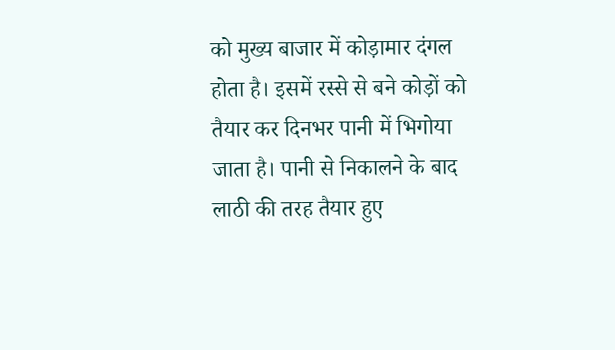को मुख्य बाजार में कोड़ामार दंगल होता है। इसमें रस्से से बने कोड़ों को तैयार कर दिनभर पानी में भिगोया जाता है। पानी से निकालने के बाद लाठी की तरह तैयार हुए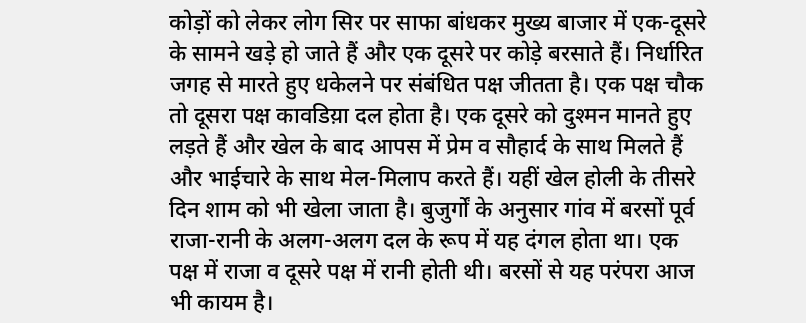कोड़ों को लेकर लोग सिर पर साफा बांधकर मुख्य बाजार में एक-दूसरे के सामने खड़े हो जाते हैं और एक दूसरे पर कोड़े बरसाते हैं। निर्धारित जगह से मारते हुए धकेलने पर संबंधित पक्ष जीतता है। एक पक्ष चौक तो दूसरा पक्ष कावडिय़ा दल होता है। एक दूसरे को दुश्मन मानते हुए लड़ते हैं और खेल के बाद आपस में प्रेम व सौहार्द के साथ मिलते हैं और भाईचारे के साथ मेल-मिलाप करते हैं। यहीं खेल होली के तीसरे दिन शाम को भी खेला जाता है। बुजुर्गों के अनुसार गांव में बरसों पूर्व राजा-रानी के अलग-अलग दल के रूप में यह दंगल होता था। एक पक्ष में राजा व दूसरे पक्ष में रानी होती थी। बरसों से यह परंपरा आज भी कायम है।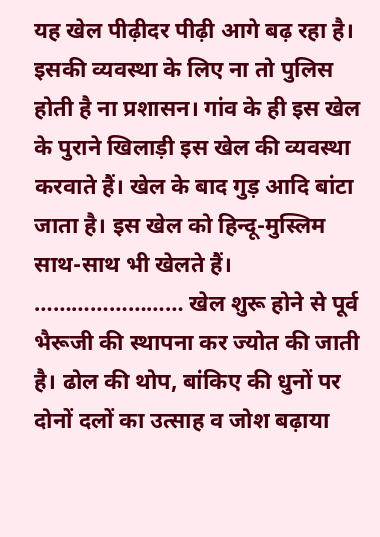यह खेल पीढ़ीदर पीढ़ी आगे बढ़ रहा है। इसकी व्यवस्था के लिए ना तो पुलिस होती है ना प्रशासन। गांव के ही इस खेल के पुराने खिलाड़ी इस खेल की व्यवस्था करवाते हैं। खेल के बाद गुड़ आदि बांटा जाता है। इस खेल को हिन्दू-मुस्लिम साथ-साथ भी खेलते हैं।
…………………… खेल शुरू होने से पूर्व भैरूजी की स्थापना कर ज्योत की जाती है। ढोल की थोप, बांकिए की धुनों पर दोनों दलों का उत्साह व जोश बढ़ाया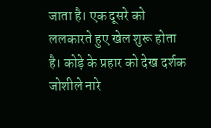जाता है। एक दूसरे को ललकारते हुए खेल शुरू होता है। कोड़े के प्रहार को देख दर्शक जोशीले नारे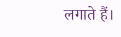लगाते हैं।